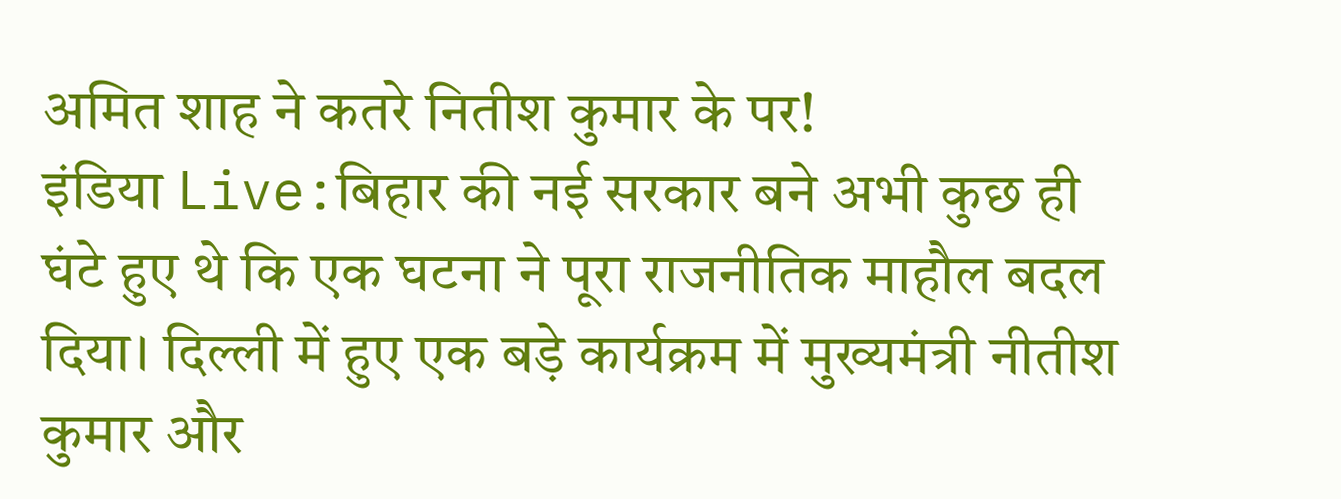अमित शाह ने कतरे नितीश कुमार के पर!
इंडिया Live:बिहार की नई सरकार बने अभी कुछ ही घंटे हुए थे कि एक घटना ने पूरा राजनीतिक माहौल बदल दिया। दिल्ली में हुए एक बड़े कार्यक्रम में मुख्यमंत्री नीतीश कुमार और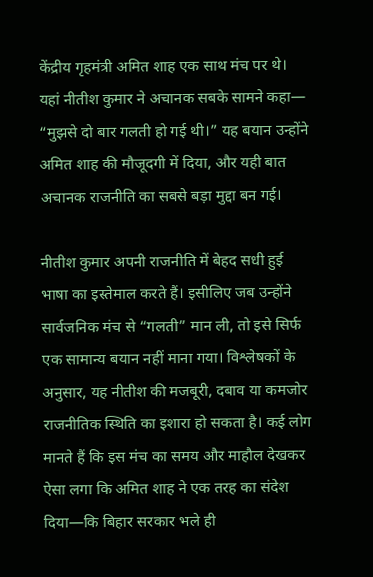केंद्रीय गृहमंत्री अमित शाह एक साथ मंच पर थे। यहां नीतीश कुमार ने अचानक सबके सामने कहा— “मुझसे दो बार गलती हो गई थी।” यह बयान उन्होंने अमित शाह की मौजूदगी में दिया, और यही बात अचानक राजनीति का सबसे बड़ा मुद्दा बन गई।

नीतीश कुमार अपनी राजनीति में बेहद सधी हुई भाषा का इस्तेमाल करते हैं। इसीलिए जब उन्होंने सार्वजनिक मंच से “गलती” मान ली, तो इसे सिर्फ एक सामान्य बयान नहीं माना गया। विश्लेषकों के अनुसार, यह नीतीश की मजबूरी, दबाव या कमजोर राजनीतिक स्थिति का इशारा हो सकता है। कई लोग मानते हैं कि इस मंच का समय और माहौल देखकर ऐसा लगा कि अमित शाह ने एक तरह का संदेश दिया—कि बिहार सरकार भले ही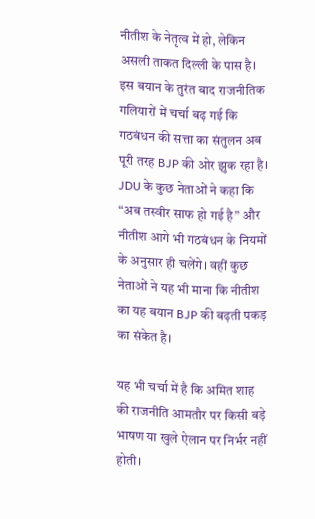नीतीश के नेतृत्व में हो, लेकिन असली ताकत दिल्ली के पास है।
इस बयान के तुरंत बाद राजनीतिक गलियारों में चर्चा बढ़ गई कि गठबंधन की सत्ता का संतुलन अब पूरी तरह BJP की ओर झुक रहा है। JDU के कुछ नेताओं ने कहा कि “अब तस्वीर साफ हो गई है” और नीतीश आगे भी गठबंधन के नियमों के अनुसार ही चलेंगे। वहीं कुछ नेताओं ने यह भी माना कि नीतीश का यह बयान BJP की बढ़ती पकड़ का संकेत है।

यह भी चर्चा में है कि अमित शाह की राजनीति आमतौर पर किसी बड़े भाषण या खुले ऐलान पर निर्भर नहीं होती।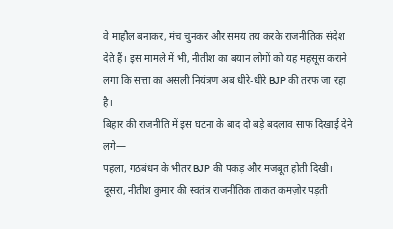वे माहौल बनाकर, मंच चुनकर और समय तय करके राजनीतिक संदेश देते हैं। इस मामले में भी, नीतीश का बयान लोगों को यह महसूस कराने लगा कि सत्ता का असली नियंत्रण अब धीरे-धीरे BJP की तरफ जा रहा है।
बिहार की राजनीति में इस घटना के बाद दो बड़े बदलाव साफ दिखाई देने लगे—
पहला, गठबंधन के भीतर BJP की पकड़ और मजबूत होती दिखी।
दूसरा, नीतीश कुमार की स्वतंत्र राजनीतिक ताकत कमज़ोर पड़ती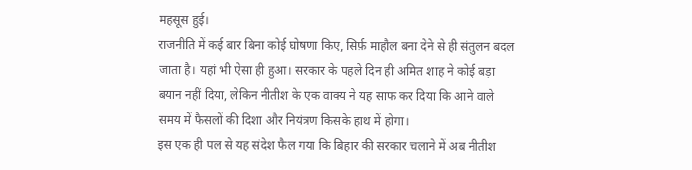महसूस हुई।
राजनीति में कई बार बिना कोई घोषणा किए, सिर्फ़ माहौल बना देने से ही संतुलन बदल जाता है। यहां भी ऐसा ही हुआ। सरकार के पहले दिन ही अमित शाह ने कोई बड़ा बयान नहीं दिया, लेकिन नीतीश के एक वाक्य ने यह साफ कर दिया कि आने वाले समय में फैसलों की दिशा और नियंत्रण किसके हाथ में होगा।
इस एक ही पल से यह संदेश फैल गया कि बिहार की सरकार चलाने में अब नीतीश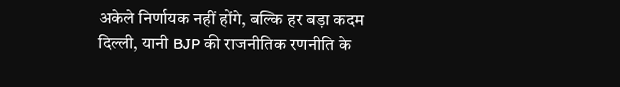अकेले निर्णायक नहीं होंगे, बल्कि हर बड़ा कदम दिल्ली, यानी BJP की राजनीतिक रणनीति के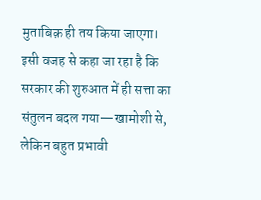मुताबिक़ ही तय किया जाएगा। इसी वजह से कहा जा रहा है कि सरकार की शुरुआत में ही सत्ता का संतुलन बदल गया—खामोशी से, लेकिन बहुत प्रभावी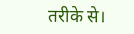तरीके से।